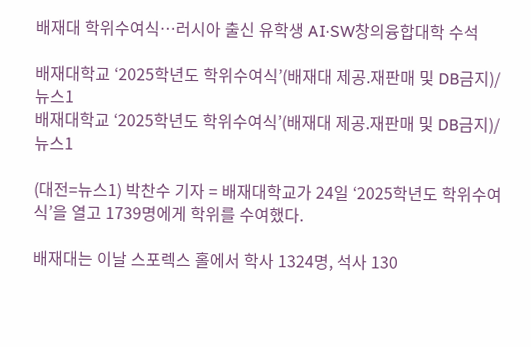배재대 학위수여식…러시아 출신 유학생 AI·SW창의융합대학 수석

배재대학교 ‘2025학년도 학위수여식’(배재대 제공.재판매 및 DB금지)/뉴스1
배재대학교 ‘2025학년도 학위수여식’(배재대 제공.재판매 및 DB금지)/뉴스1

(대전=뉴스1) 박찬수 기자 = 배재대학교가 24일 ‘2025학년도 학위수여식’을 열고 1739명에게 학위를 수여했다.

배재대는 이날 스포렉스 홀에서 학사 1324명, 석사 130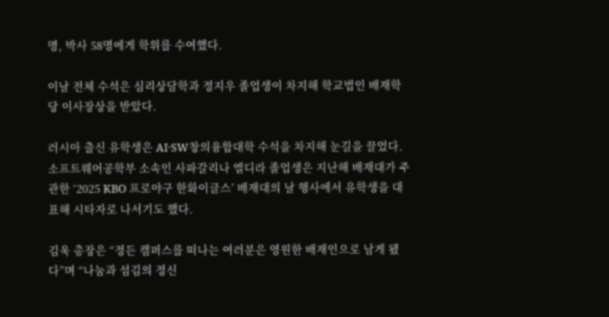명, 박사 58명에게 학위를 수여했다.

이날 전체 수석은 심리상담학과 정지우 졸업생이 차지해 학교법인 배재학당 이사장상을 받았다.

러시아 출신 유학생은 AI·SW창의융합대학 수석을 차지해 눈길을 끌었다. 소프트웨어공학부 소속인 사파갈리나 엘디라 졸업생은 지난해 배재대가 주관한 ‘2025 KBO 프로야구 한화이글스’ 배재대의 날 행사에서 유학생을 대표해 시타자로 나서기도 했다.

김욱 총장은 “정든 캠퍼스를 떠나는 여러분은 영원한 배재인으로 남게 됐다”며 “나눔과 섬김의 정신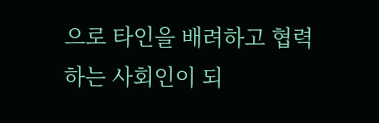으로 타인을 배려하고 협력하는 사회인이 되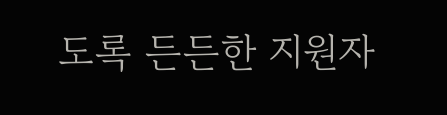도록 든든한 지원자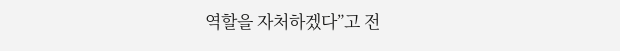역할을 자처하겠다”고 전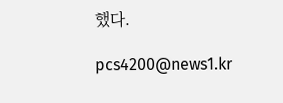했다.

pcs4200@news1.kr